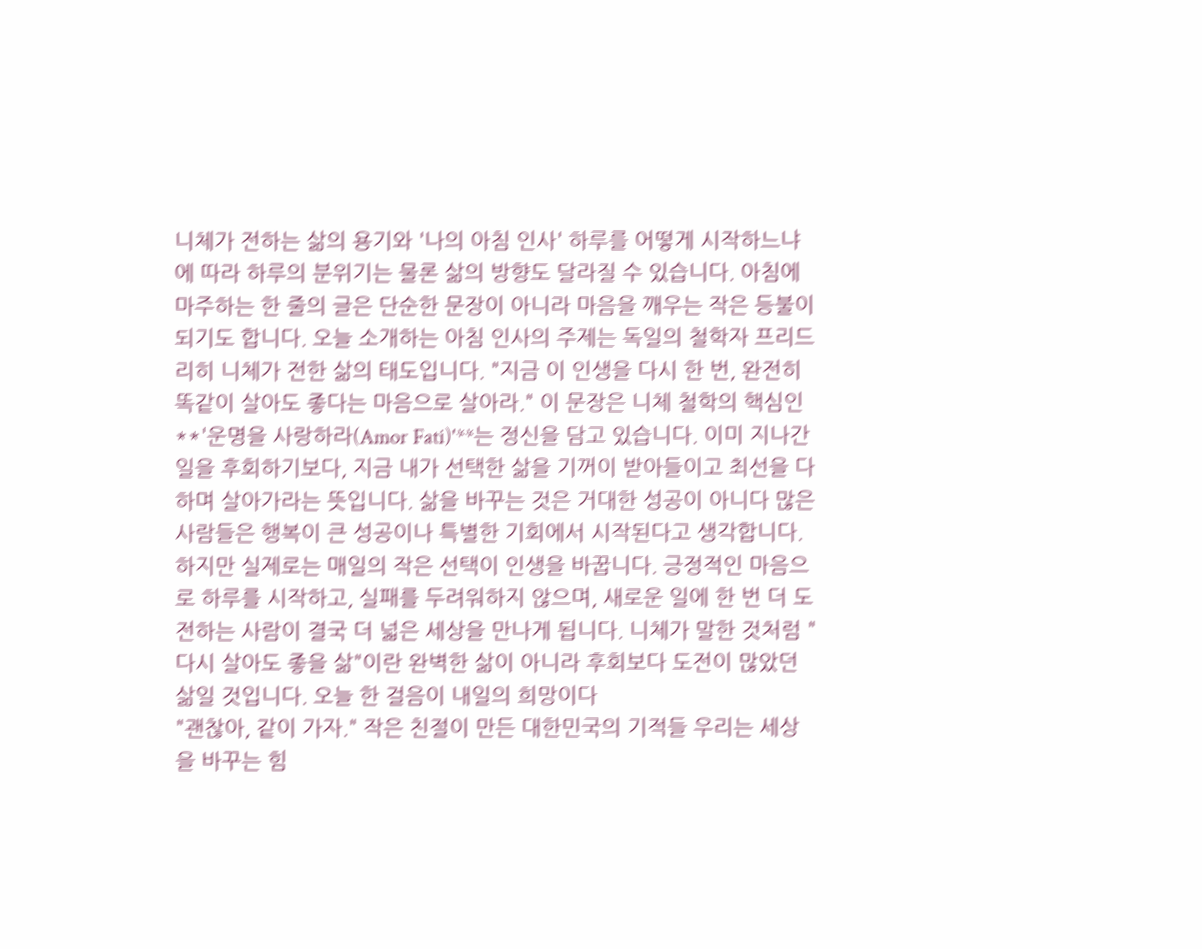니체가 전하는 삶의 용기와 '나의 아침 인사' 하루를 어떻게 시작하느냐에 따라 하루의 분위기는 물론 삶의 방향도 달라질 수 있습니다. 아침에 마주하는 한 줄의 글은 단순한 문장이 아니라 마음을 깨우는 작은 등불이 되기도 합니다. 오늘 소개하는 아침 인사의 주제는 독일의 철학자 프리드리히 니체가 전한 삶의 태도입니다. "지금 이 인생을 다시 한 번, 완전히 똑같이 살아도 좋다는 마음으로 살아라." 이 문장은 니체 철학의 핵심인 **'운명을 사랑하라(Amor Fati)'**는 정신을 담고 있습니다. 이미 지나간 일을 후회하기보다, 지금 내가 선택한 삶을 기꺼이 받아들이고 최선을 다하며 살아가라는 뜻입니다. 삶을 바꾸는 것은 거대한 성공이 아니다 많은 사람들은 행복이 큰 성공이나 특별한 기회에서 시작된다고 생각합니다. 하지만 실제로는 매일의 작은 선택이 인생을 바꿉니다. 긍정적인 마음으로 하루를 시작하고, 실패를 두려워하지 않으며, 새로운 일에 한 번 더 도전하는 사람이 결국 더 넓은 세상을 만나게 됩니다. 니체가 말한 것처럼 "다시 살아도 좋을 삶"이란 완벽한 삶이 아니라 후회보다 도전이 많았던 삶일 것입니다. 오늘 한 걸음이 내일의 희망이다
"괜찮아, 같이 가자." 작은 친절이 만든 대한민국의 기적들 우리는 세상을 바꾸는 힘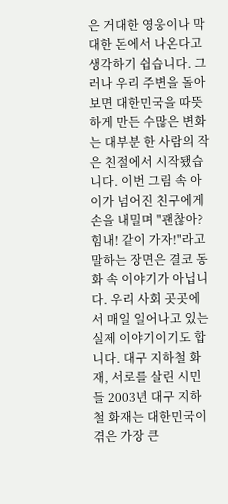은 거대한 영웅이나 막대한 돈에서 나온다고 생각하기 쉽습니다. 그러나 우리 주변을 돌아보면 대한민국을 따뜻하게 만든 수많은 변화는 대부분 한 사람의 작은 친절에서 시작됐습니다. 이번 그림 속 아이가 넘어진 친구에게 손을 내밀며 "괜찮아? 힘내! 같이 가자!"라고 말하는 장면은 결코 동화 속 이야기가 아닙니다. 우리 사회 곳곳에서 매일 일어나고 있는 실제 이야기이기도 합니다. 대구 지하철 화재, 서로를 살린 시민들 2003년 대구 지하철 화재는 대한민국이 겪은 가장 큰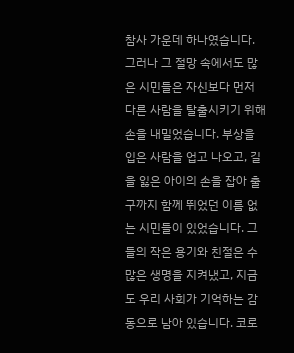참사 가운데 하나였습니다. 그러나 그 절망 속에서도 많은 시민들은 자신보다 먼저 다른 사람을 탈출시키기 위해 손을 내밀었습니다. 부상을 입은 사람을 업고 나오고, 길을 잃은 아이의 손을 잡아 출구까지 함께 뛰었던 이름 없는 시민들이 있었습니다. 그들의 작은 용기와 친절은 수많은 생명을 지켜냈고, 지금도 우리 사회가 기억하는 감동으로 남아 있습니다. 코로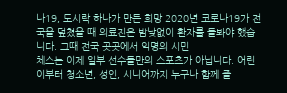나19, 도시락 하나가 만든 희망 2020년 코로나19가 전국을 덮쳤을 때 의료진은 밤낮없이 환자를 돌봐야 했습니다. 그때 전국 곳곳에서 익명의 시민
체스는 이제 일부 선수들만의 스포츠가 아닙니다. 어린이부터 청소년, 성인, 시니어까지 누구나 함께 즐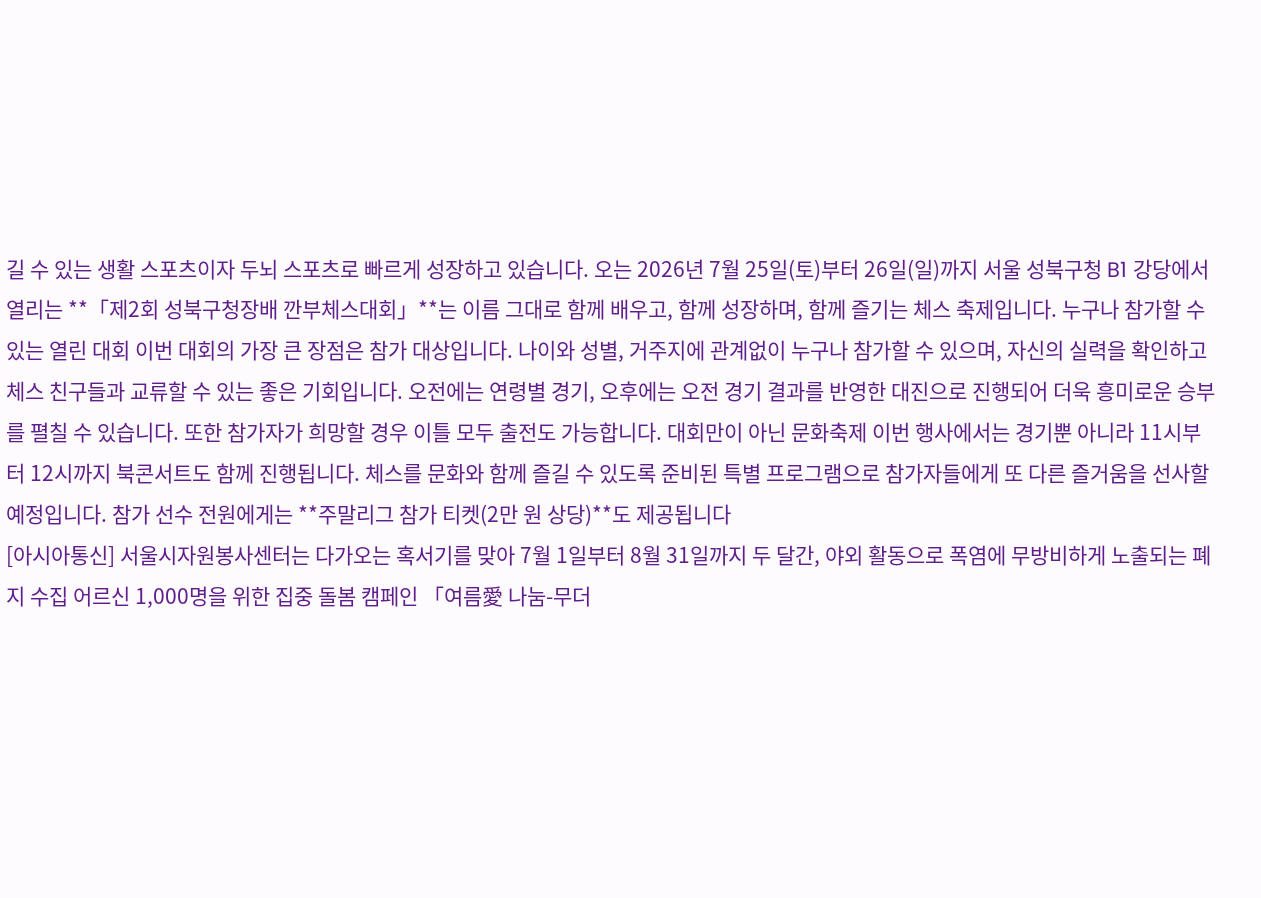길 수 있는 생활 스포츠이자 두뇌 스포츠로 빠르게 성장하고 있습니다. 오는 2026년 7월 25일(토)부터 26일(일)까지 서울 성북구청 B1 강당에서 열리는 **「제2회 성북구청장배 깐부체스대회」**는 이름 그대로 함께 배우고, 함께 성장하며, 함께 즐기는 체스 축제입니다. 누구나 참가할 수 있는 열린 대회 이번 대회의 가장 큰 장점은 참가 대상입니다. 나이와 성별, 거주지에 관계없이 누구나 참가할 수 있으며, 자신의 실력을 확인하고 체스 친구들과 교류할 수 있는 좋은 기회입니다. 오전에는 연령별 경기, 오후에는 오전 경기 결과를 반영한 대진으로 진행되어 더욱 흥미로운 승부를 펼칠 수 있습니다. 또한 참가자가 희망할 경우 이틀 모두 출전도 가능합니다. 대회만이 아닌 문화축제 이번 행사에서는 경기뿐 아니라 11시부터 12시까지 북콘서트도 함께 진행됩니다. 체스를 문화와 함께 즐길 수 있도록 준비된 특별 프로그램으로 참가자들에게 또 다른 즐거움을 선사할 예정입니다. 참가 선수 전원에게는 **주말리그 참가 티켓(2만 원 상당)**도 제공됩니다
[아시아통신] 서울시자원봉사센터는 다가오는 혹서기를 맞아 7월 1일부터 8월 31일까지 두 달간, 야외 활동으로 폭염에 무방비하게 노출되는 폐지 수집 어르신 1,000명을 위한 집중 돌봄 캠페인 「여름愛 나눔-무더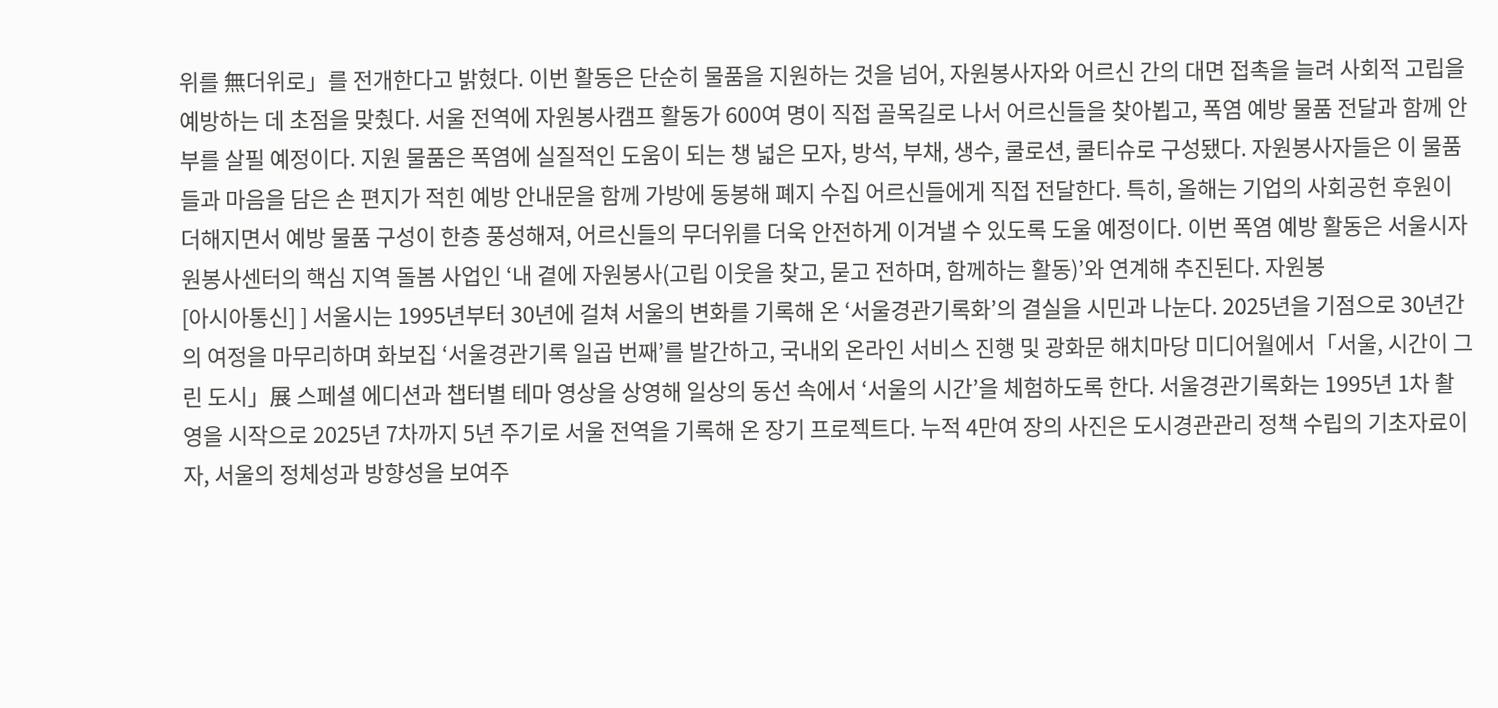위를 無더위로」를 전개한다고 밝혔다. 이번 활동은 단순히 물품을 지원하는 것을 넘어, 자원봉사자와 어르신 간의 대면 접촉을 늘려 사회적 고립을 예방하는 데 초점을 맞췄다. 서울 전역에 자원봉사캠프 활동가 600여 명이 직접 골목길로 나서 어르신들을 찾아뵙고, 폭염 예방 물품 전달과 함께 안부를 살필 예정이다. 지원 물품은 폭염에 실질적인 도움이 되는 챙 넓은 모자, 방석, 부채, 생수, 쿨로션, 쿨티슈로 구성됐다. 자원봉사자들은 이 물품들과 마음을 담은 손 편지가 적힌 예방 안내문을 함께 가방에 동봉해 폐지 수집 어르신들에게 직접 전달한다. 특히, 올해는 기업의 사회공헌 후원이 더해지면서 예방 물품 구성이 한층 풍성해져, 어르신들의 무더위를 더욱 안전하게 이겨낼 수 있도록 도울 예정이다. 이번 폭염 예방 활동은 서울시자원봉사센터의 핵심 지역 돌봄 사업인 ‘내 곁에 자원봉사(고립 이웃을 찾고, 묻고 전하며, 함께하는 활동)’와 연계해 추진된다. 자원봉
[아시아통신] ] 서울시는 1995년부터 30년에 걸쳐 서울의 변화를 기록해 온 ‘서울경관기록화’의 결실을 시민과 나눈다. 2025년을 기점으로 30년간의 여정을 마무리하며 화보집 ‘서울경관기록 일곱 번째’를 발간하고, 국내외 온라인 서비스 진행 및 광화문 해치마당 미디어월에서「서울, 시간이 그린 도시」展 스페셜 에디션과 챕터별 테마 영상을 상영해 일상의 동선 속에서 ‘서울의 시간’을 체험하도록 한다. 서울경관기록화는 1995년 1차 촬영을 시작으로 2025년 7차까지 5년 주기로 서울 전역을 기록해 온 장기 프로젝트다. 누적 4만여 장의 사진은 도시경관관리 정책 수립의 기초자료이자, 서울의 정체성과 방향성을 보여주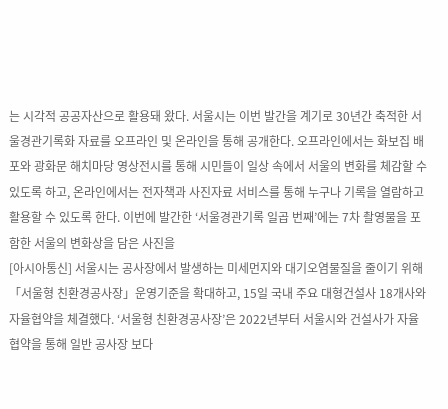는 시각적 공공자산으로 활용돼 왔다. 서울시는 이번 발간을 계기로 30년간 축적한 서울경관기록화 자료를 오프라인 및 온라인을 통해 공개한다. 오프라인에서는 화보집 배포와 광화문 해치마당 영상전시를 통해 시민들이 일상 속에서 서울의 변화를 체감할 수 있도록 하고, 온라인에서는 전자책과 사진자료 서비스를 통해 누구나 기록을 열람하고 활용할 수 있도록 한다. 이번에 발간한 ‘서울경관기록 일곱 번째’에는 7차 촬영물을 포함한 서울의 변화상을 담은 사진을
[아시아통신] 서울시는 공사장에서 발생하는 미세먼지와 대기오염물질을 줄이기 위해 「서울형 친환경공사장」운영기준을 확대하고, 15일 국내 주요 대형건설사 18개사와 자율협약을 체결했다. ‘서울형 친환경공사장’은 2022년부터 서울시와 건설사가 자율협약을 통해 일반 공사장 보다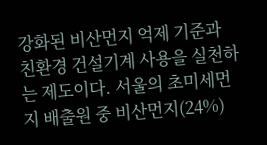강화된 비산먼지 억제 기준과 친환경 건설기계 사용을 실천하는 제도이다. 서울의 초미세먼지 배출원 중 비산먼지(24%)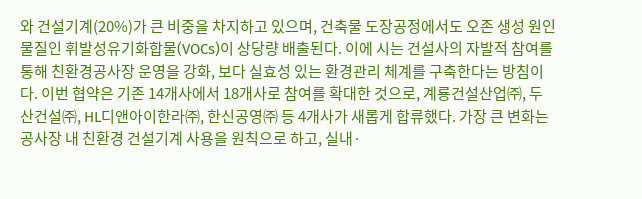와 건설기계(20%)가 큰 비중을 차지하고 있으며, 건축물 도장공정에서도 오존 생성 원인물질인 휘발성유기화합물(VOCs)이 상당량 배출된다. 이에 시는 건설사의 자발적 참여를 통해 친환경공사장 운영을 강화, 보다 실효성 있는 환경관리 체계를 구축한다는 방침이다. 이번 협약은 기존 14개사에서 18개사로 참여를 확대한 것으로, 계룡건설산업㈜, 두산건설㈜, HL디앤아이한라㈜, 한신공영㈜ 등 4개사가 새롭게 합류했다. 가장 큰 변화는 공사장 내 친환경 건설기계 사용을 원칙으로 하고, 실내·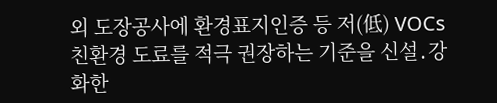외 도장공사에 환경표지인증 등 저(低) VOCs 친환경 도료를 적극 권장하는 기준을 신설․강화한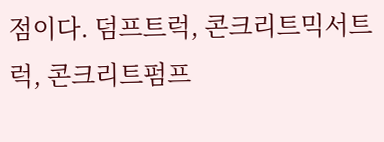점이다. 덤프트럭, 콘크리트믹서트럭, 콘크리트펌프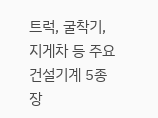트럭, 굴착기, 지게차 등 주요 건설기계 5종 장